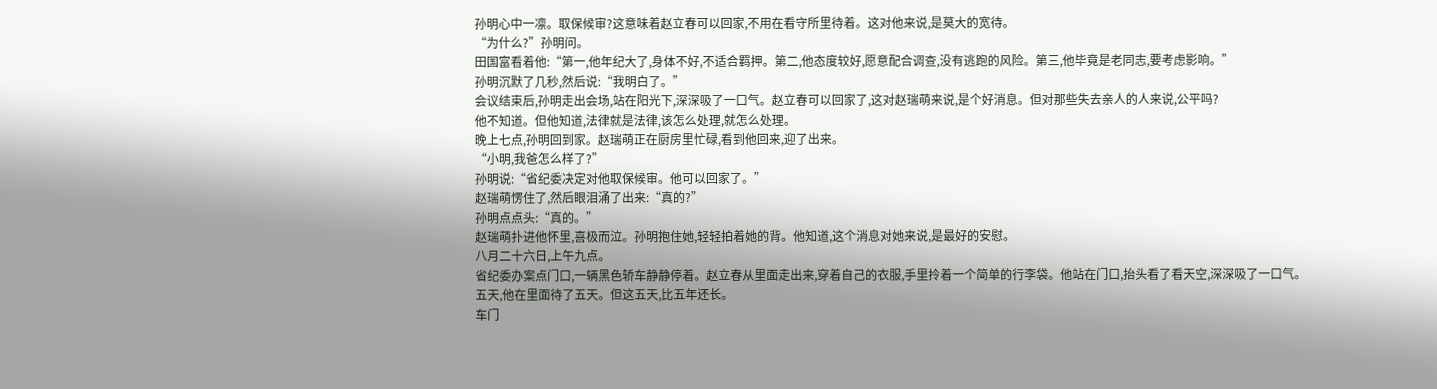孙明心中一凛。取保候审?这意味着赵立春可以回家,不用在看守所里待着。这对他来说,是莫大的宽待。
“为什么?”孙明问。
田国富看着他:“第一,他年纪大了,身体不好,不适合羁押。第二,他态度较好,愿意配合调查,没有逃跑的风险。第三,他毕竟是老同志,要考虑影响。”
孙明沉默了几秒,然后说:“我明白了。”
会议结束后,孙明走出会场,站在阳光下,深深吸了一口气。赵立春可以回家了,这对赵瑞萌来说,是个好消息。但对那些失去亲人的人来说,公平吗?
他不知道。但他知道,法律就是法律,该怎么处理,就怎么处理。
晚上七点,孙明回到家。赵瑞萌正在厨房里忙碌,看到他回来,迎了出来。
“小明,我爸怎么样了?”
孙明说:“省纪委决定对他取保候审。他可以回家了。”
赵瑞萌愣住了,然后眼泪涌了出来:“真的?”
孙明点点头:“真的。”
赵瑞萌扑进他怀里,喜极而泣。孙明抱住她,轻轻拍着她的背。他知道,这个消息对她来说,是最好的安慰。
八月二十六日,上午九点。
省纪委办案点门口,一辆黑色轿车静静停着。赵立春从里面走出来,穿着自己的衣服,手里拎着一个简单的行李袋。他站在门口,抬头看了看天空,深深吸了一口气。
五天,他在里面待了五天。但这五天,比五年还长。
车门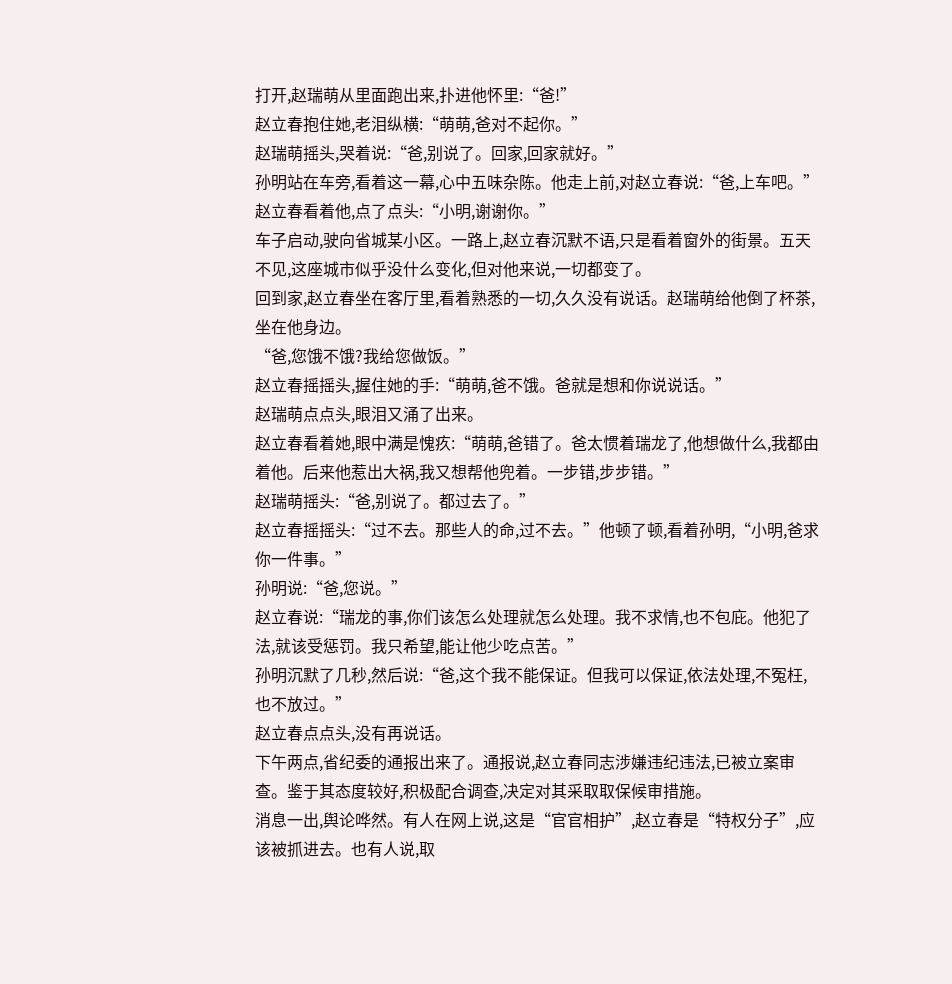打开,赵瑞萌从里面跑出来,扑进他怀里:“爸!”
赵立春抱住她,老泪纵横:“萌萌,爸对不起你。”
赵瑞萌摇头,哭着说:“爸,别说了。回家,回家就好。”
孙明站在车旁,看着这一幕,心中五味杂陈。他走上前,对赵立春说:“爸,上车吧。”
赵立春看着他,点了点头:“小明,谢谢你。”
车子启动,驶向省城某小区。一路上,赵立春沉默不语,只是看着窗外的街景。五天不见,这座城市似乎没什么变化,但对他来说,一切都变了。
回到家,赵立春坐在客厅里,看着熟悉的一切,久久没有说话。赵瑞萌给他倒了杯茶,坐在他身边。
“爸,您饿不饿?我给您做饭。”
赵立春摇摇头,握住她的手:“萌萌,爸不饿。爸就是想和你说说话。”
赵瑞萌点点头,眼泪又涌了出来。
赵立春看着她,眼中满是愧疚:“萌萌,爸错了。爸太惯着瑞龙了,他想做什么,我都由着他。后来他惹出大祸,我又想帮他兜着。一步错,步步错。”
赵瑞萌摇头:“爸,别说了。都过去了。”
赵立春摇摇头:“过不去。那些人的命,过不去。”他顿了顿,看着孙明,“小明,爸求你一件事。”
孙明说:“爸,您说。”
赵立春说:“瑞龙的事,你们该怎么处理就怎么处理。我不求情,也不包庇。他犯了法,就该受惩罚。我只希望,能让他少吃点苦。”
孙明沉默了几秒,然后说:“爸,这个我不能保证。但我可以保证,依法处理,不冤枉,也不放过。”
赵立春点点头,没有再说话。
下午两点,省纪委的通报出来了。通报说,赵立春同志涉嫌违纪违法,已被立案审查。鉴于其态度较好,积极配合调查,决定对其采取取保候审措施。
消息一出,舆论哗然。有人在网上说,这是“官官相护”,赵立春是“特权分子”,应该被抓进去。也有人说,取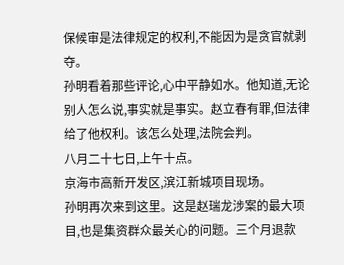保候审是法律规定的权利,不能因为是贪官就剥夺。
孙明看着那些评论,心中平静如水。他知道,无论别人怎么说,事实就是事实。赵立春有罪,但法律给了他权利。该怎么处理,法院会判。
八月二十七日,上午十点。
京海市高新开发区,滨江新城项目现场。
孙明再次来到这里。这是赵瑞龙涉案的最大项目,也是集资群众最关心的问题。三个月退款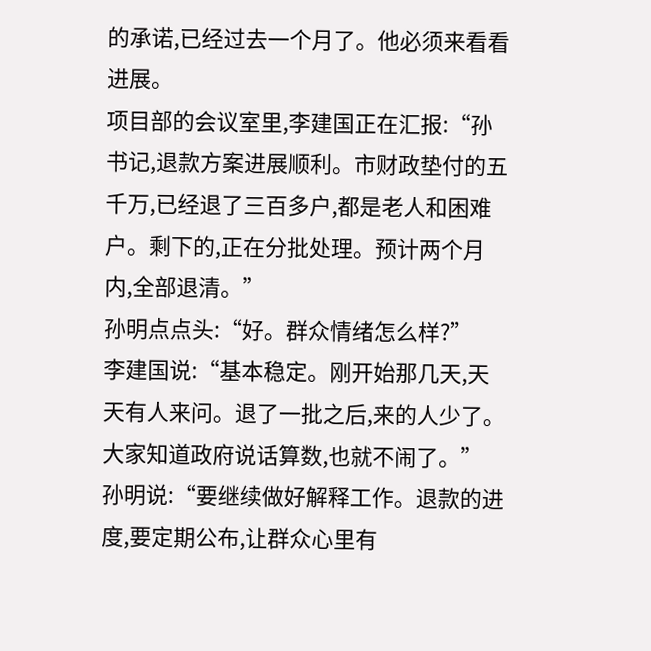的承诺,已经过去一个月了。他必须来看看进展。
项目部的会议室里,李建国正在汇报:“孙书记,退款方案进展顺利。市财政垫付的五千万,已经退了三百多户,都是老人和困难户。剩下的,正在分批处理。预计两个月内,全部退清。”
孙明点点头:“好。群众情绪怎么样?”
李建国说:“基本稳定。刚开始那几天,天天有人来问。退了一批之后,来的人少了。大家知道政府说话算数,也就不闹了。”
孙明说:“要继续做好解释工作。退款的进度,要定期公布,让群众心里有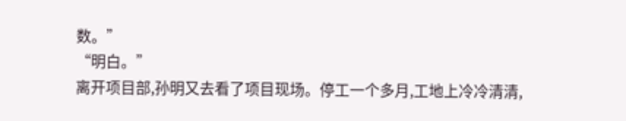数。”
“明白。”
离开项目部,孙明又去看了项目现场。停工一个多月,工地上冷冷清清,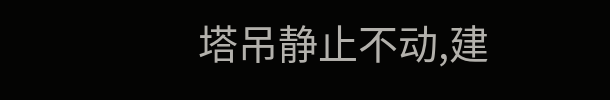塔吊静止不动,建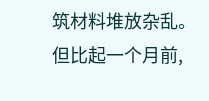筑材料堆放杂乱。但比起一个月前,